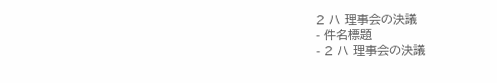2 ハ 理事会の決議
- 件名標題
- 2 ハ 理事会の決議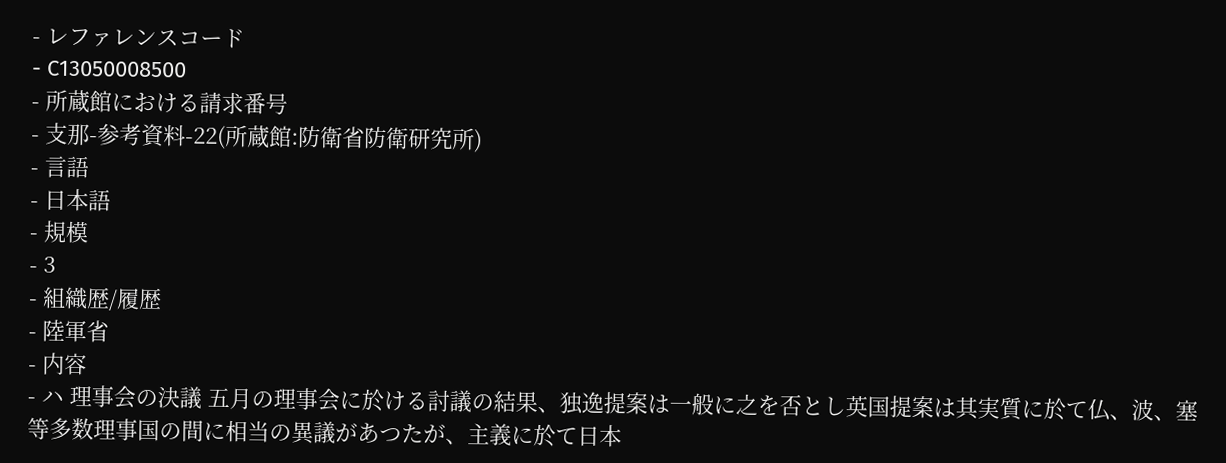- レファレンスコード
- C13050008500
- 所蔵館における請求番号
- 支那-参考資料-22(所蔵館:防衛省防衛研究所)
- 言語
- 日本語
- 規模
- 3
- 組織歴/履歴
- 陸軍省
- 内容
- ハ 理事会の決議 五月の理事会に於ける討議の結果、独逸提案は一般に之を否とし英国提案は其実質に於て仏、波、塞等多数理事国の間に相当の異議があつたが、主義に於て日本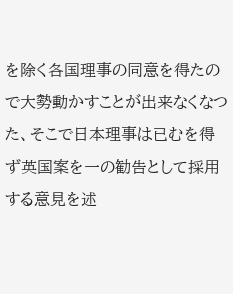を除く各国理事の同意を得たので大勢動かすことが出来なくなつた、そこで日本理事は已むを得ず英国案を一の勧告として採用する意見を述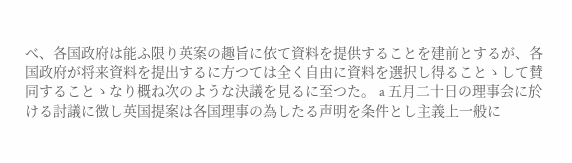べ、各国政府は能ふ限り英案の趣旨に依て資料を提供することを建前とするが、各国政府が将来資料を提出するに方つては全く自由に資料を選択し得ることゝして賛同することゝなり概ね次のような決議を見るに至つた。 a 五月二十日の理事会に於ける討議に徴し英国提案は各国理事の為したる声明を条件とし主義上一般に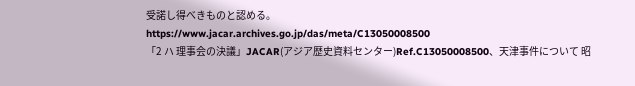受諾し得べきものと認める。
https://www.jacar.archives.go.jp/das/meta/C13050008500
「2 ハ 理事会の決議」JACAR(アジア歴史資料センター)Ref.C13050008500、天津事件について 昭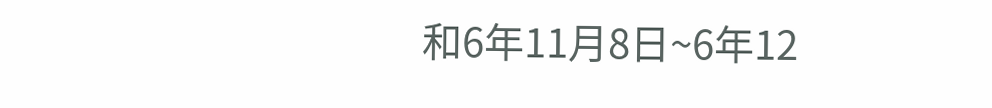和6年11月8日~6年12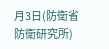月3日(防衛省防衛研究所)